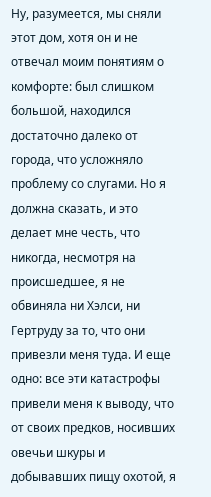Ну, разумеется, мы сняли этот дом, хотя он и не отвечал моим понятиям о комфорте: был слишком большой, находился достаточно далеко от города, что усложняло проблему со слугами. Но я должна сказать, и это делает мне честь, что никогда, несмотря на происшедшее, я не обвиняла ни Хэлси, ни Гертруду за то, что они привезли меня туда. И еще одно: все эти катастрофы привели меня к выводу, что от своих предков, носивших овечьи шкуры и добывавших пищу охотой, я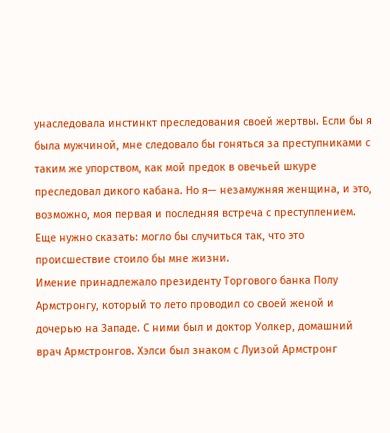унаследовала инстинкт преследования своей жертвы. Если бы я была мужчиной, мне следовало бы гоняться за преступниками с таким же упорством, как мой предок в овечьей шкуре преследовал дикого кабана. Но я— незамужняя женщина, и это, возможно, моя первая и последняя встреча с преступлением. Еще нужно сказать: могло бы случиться так, что это происшествие стоило бы мне жизни.
Имение принадлежало президенту Торгового банка Полу Армстронгу, который то лето проводил со своей женой и дочерью на Западе. С ними был и доктор Уолкер, домашний врач Армстронгов. Хэлси был знаком с Луизой Армстронг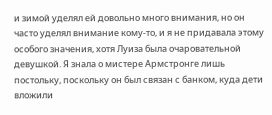и зимой уделял ей довольно много внимания, но он часто уделял внимание кому-то, и я не придавала этому особого значения, хотя Луиза была очаровательной девушкой. Я знала о мистере Армстронге лишь постольку, поскольку он был связан с банком, куда дети вложили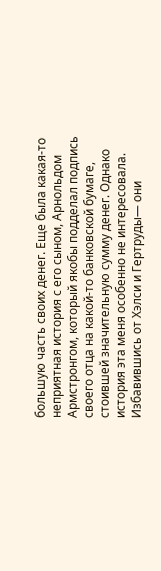большую часть своих денег. Еще была какая-то неприятная история с его сыном, Арнольдом Армстронгом, который якобы подделал подпись своего отца на какой-то банковской бумаге, стоившей значительную сумму денег. Однако история эта меня особенно не интересовала.
Избавившись от Хэлси и Гертруды— они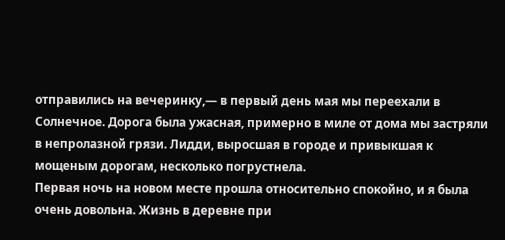отправились на вечеринку,— в первый день мая мы переехали в Солнечное. Дорога была ужасная, примерно в миле от дома мы застряли в непролазной грязи. Лидди, выросшая в городе и привыкшая к мощеным дорогам, несколько погрустнела.
Первая ночь на новом месте прошла относительно спокойно, и я была очень довольна. Жизнь в деревне при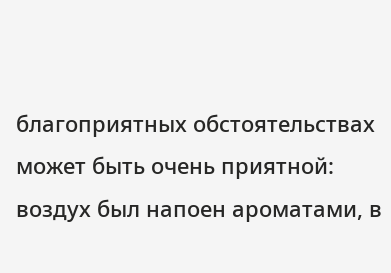благоприятных обстоятельствах может быть очень приятной: воздух был напоен ароматами, в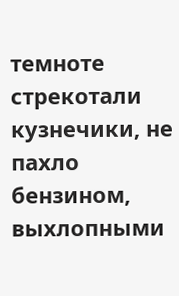темноте стрекотали кузнечики, не пахло бензином, выхлопными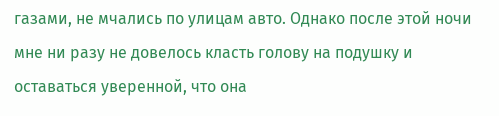газами, не мчались по улицам авто. Однако после этой ночи мне ни разу не довелось класть голову на подушку и оставаться уверенной, что она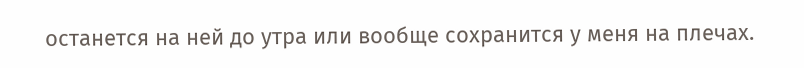останется на ней до утра или вообще сохранится у меня на плечах.